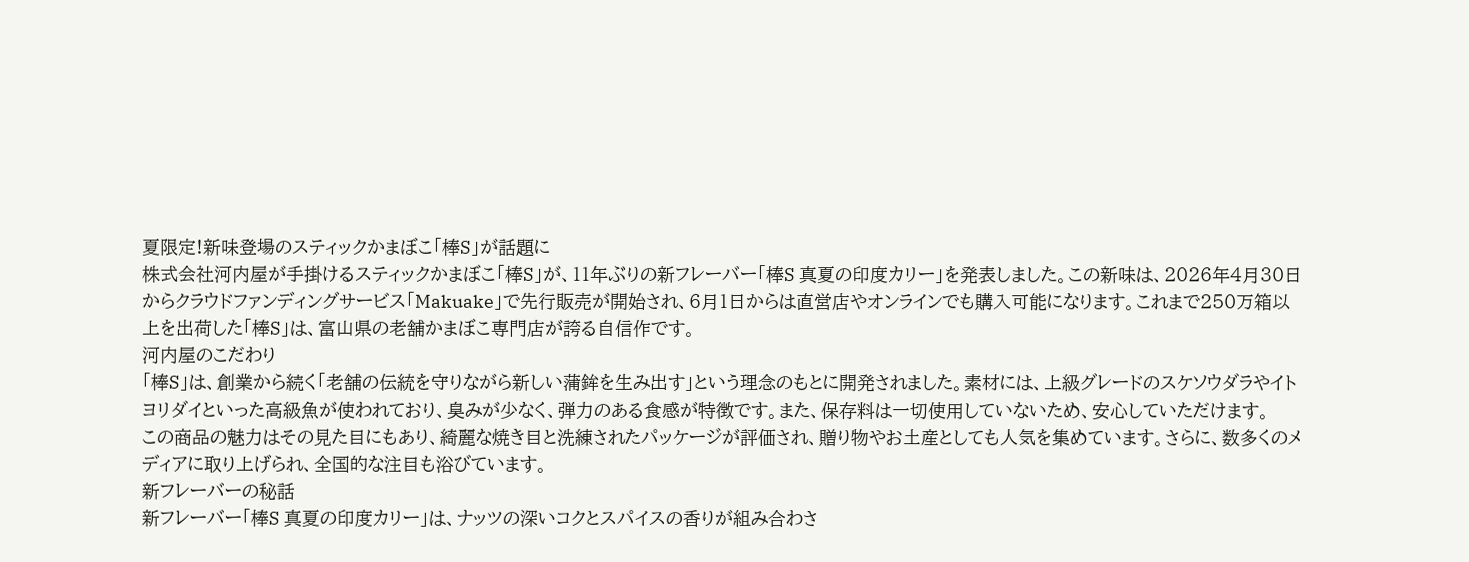夏限定!新味登場のスティックかまぼこ「棒S」が話題に
株式会社河内屋が手掛けるスティックかまぼこ「棒S」が、11年ぶりの新フレーバー「棒S 真夏の印度カリー」を発表しました。この新味は、2026年4月30日からクラウドファンディングサービス「Makuake」で先行販売が開始され、6月1日からは直営店やオンラインでも購入可能になります。これまで250万箱以上を出荷した「棒S」は、富山県の老舗かまぼこ専門店が誇る自信作です。
河内屋のこだわり
「棒S」は、創業から続く「老舗の伝統を守りながら新しい蒲鉾を生み出す」という理念のもとに開発されました。素材には、上級グレードのスケソウダラやイトヨリダイといった高級魚が使われており、臭みが少なく、弾力のある食感が特徴です。また、保存料は一切使用していないため、安心していただけます。
この商品の魅力はその見た目にもあり、綺麗な焼き目と洗練されたパッケージが評価され、贈り物やお土産としても人気を集めています。さらに、数多くのメディアに取り上げられ、全国的な注目も浴びています。
新フレーバーの秘話
新フレーバー「棒S 真夏の印度カリー」は、ナッツの深いコクとスパイスの香りが組み合わさ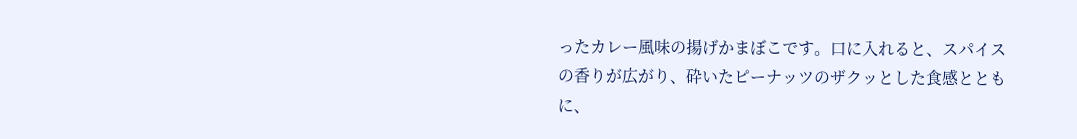ったカレー風味の揚げかまぼこです。口に入れると、スパイスの香りが広がり、砕いたピーナッツのザクッとした食感とともに、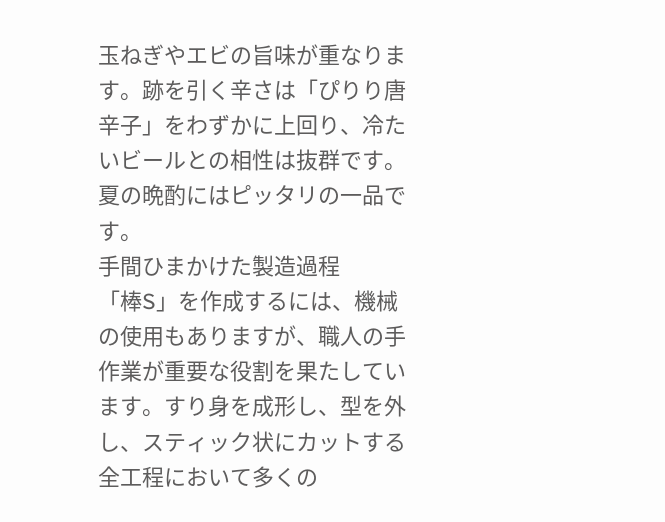玉ねぎやエビの旨味が重なります。跡を引く辛さは「ぴりり唐辛子」をわずかに上回り、冷たいビールとの相性は抜群です。夏の晩酌にはピッタリの一品です。
手間ひまかけた製造過程
「棒S」を作成するには、機械の使用もありますが、職人の手作業が重要な役割を果たしています。すり身を成形し、型を外し、スティック状にカットする全工程において多くの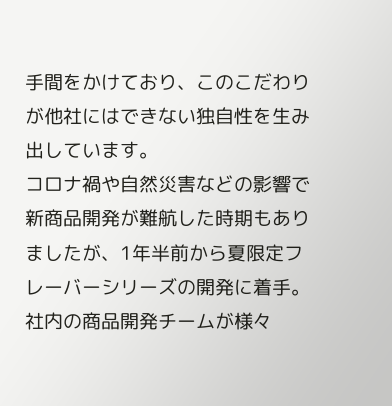手間をかけており、このこだわりが他社にはできない独自性を生み出しています。
コロナ禍や自然災害などの影響で新商品開発が難航した時期もありましたが、1年半前から夏限定フレーバーシリーズの開発に着手。社内の商品開発チームが様々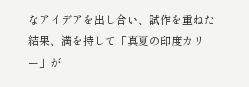なアイデアを出し合い、試作を重ねた結果、満を持して「真夏の印度カリー」が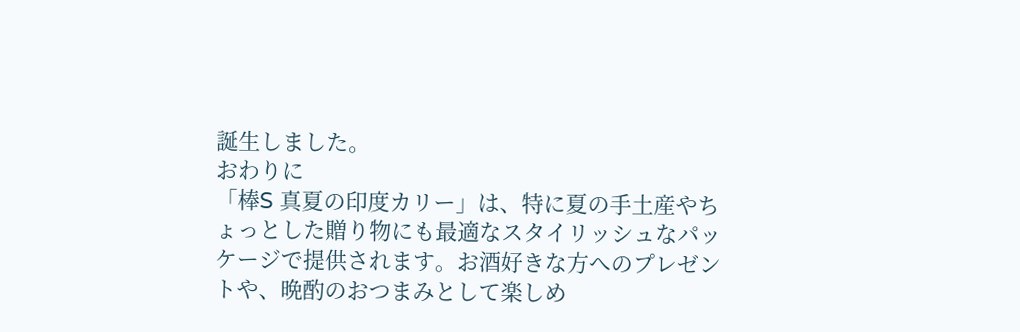誕生しました。
おわりに
「棒S 真夏の印度カリー」は、特に夏の手土産やちょっとした贈り物にも最適なスタイリッシュなパッケージで提供されます。お酒好きな方へのプレゼントや、晩酌のおつまみとして楽しめ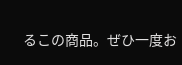るこの商品。ぜひ一度お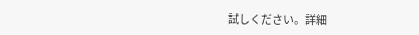試しください。詳細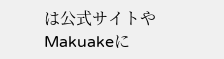は公式サイトやMakuakeに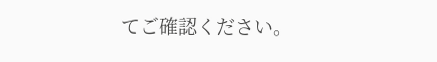てご確認ください。